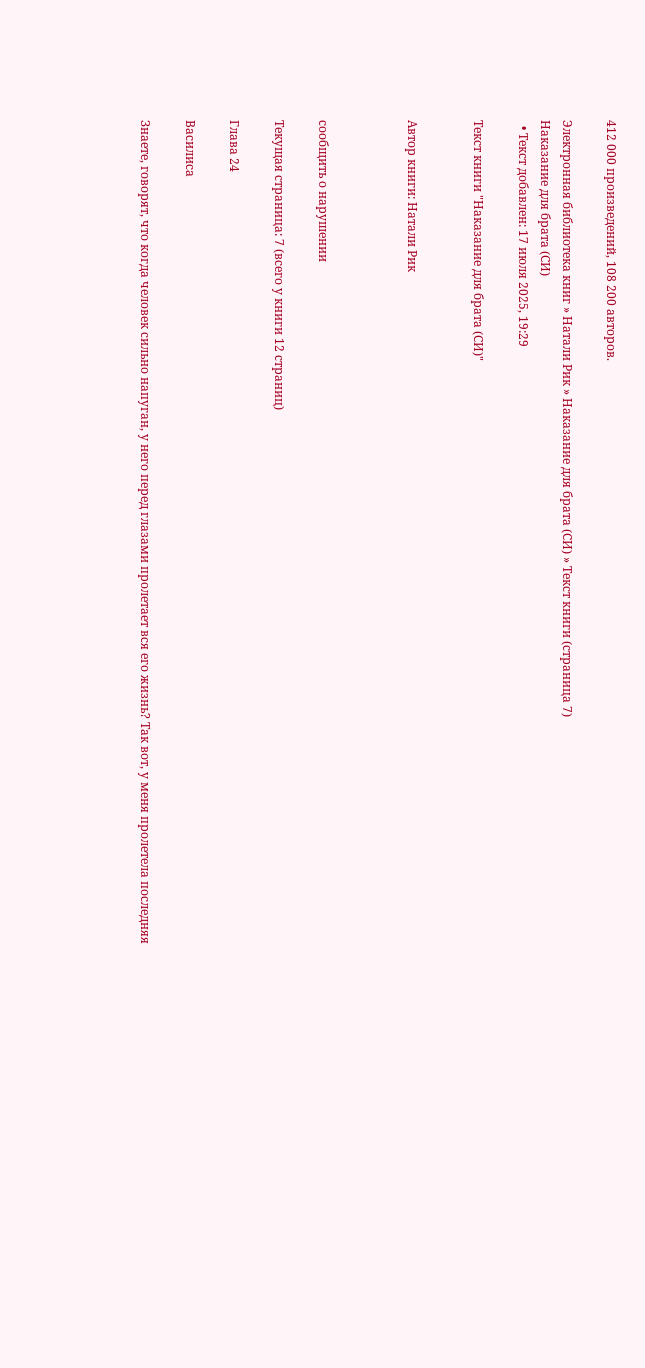412 000 произведений, 108 200 авторов.

Электронная библиотека книг » Натали Рик » Наказание для брата (СИ) » Текст книги (страница 7)
Наказание для брата (СИ)
  • Текст добавлен: 17 июля 2025, 19:29

Текст книги "Наказание для брата (СИ)"


Автор книги: Натали Рик



сообщить о нарушении

Текущая страница: 7 (всего у книги 12 страниц)

Глава 24

Василиса

Знаете, говорят, что когда человек сильно напуган, у него перед глазами пролетает вся его жизнь? Так вот, у меня пролетела последняя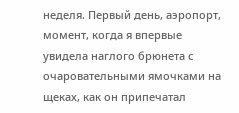неделя. Первый день, аэропорт, момент, когда я впервые увидела наглого брюнета с очаровательными ямочками на щеках, как он припечатал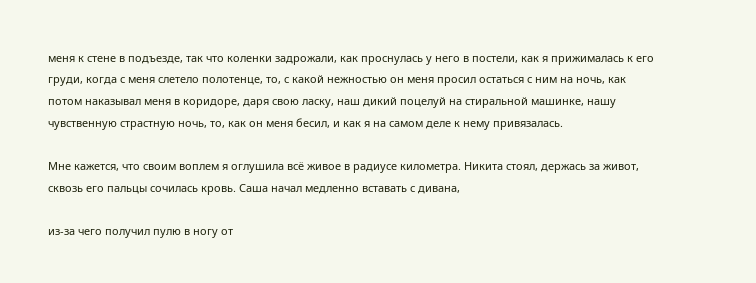меня к стене в подъезде, так что коленки задрожали, как проснулась у него в постели, как я прижималась к его груди, когда с меня слетело полотенце, то, с какой нежностью он меня просил остаться с ним на ночь, как потом наказывал меня в коридоре, даря свою ласку, наш дикий поцелуй на стиральной машинке, нашу чувственную страстную ночь, то, как он меня бесил, и как я на самом деле к нему привязалась.

Мне кажется, что своим воплем я оглушила всё живое в радиусе километра. Никита стоял, держась за живот, сквозь его пальцы сочилась кровь. Саша начал медленно вставать с дивана,

из-за чего получил пулю в ногу от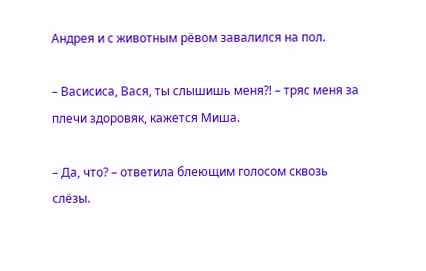Андрея и с животным рёвом завалился на пол.

– Васисиса, Вася, ты слышишь меня⁈ – тряс меня за плечи здоровяк, кажется Миша.

– Да, что? – ответила блеющим голосом сквозь слёзы.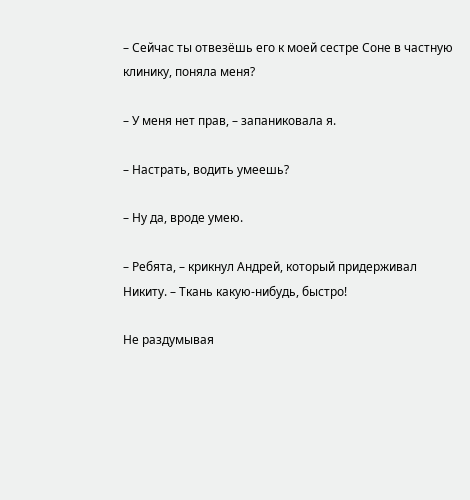– Сейчас ты отвезёшь его к моей сестре Соне в частную клинику, поняла меня?

– У меня нет прав, – запаниковала я.

– Настрать, водить умеешь?

– Ну да, вроде умею.

– Ребята, – крикнул Андрей, который придерживал Никиту. – Ткань какую-нибудь, быстро!

Не раздумывая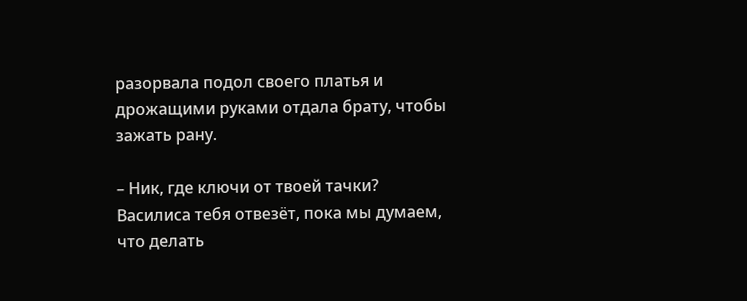разорвала подол своего платья и дрожащими руками отдала брату, чтобы зажать рану.

– Ник, где ключи от твоей тачки? Василиса тебя отвезёт, пока мы думаем, что делать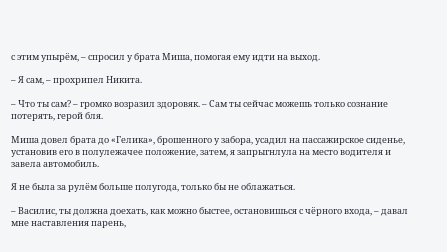с этим упырём, – спросил у брата Миша, помогая ему идти на выход.

– Я сам, – прохрипел Никита.

– Что ты сам? – громко возразил здоровяк. – Сам ты сейчас можешь только сознание потерять, герой бля.

Миша довел брата до «Гелика», брошенного у забора, усадил на пассажирское сиденье, установив его в полулежачее положение, затем, я запрыгнлула на место водителя и завела автомобиль.

Я не была за рулём больше полугода, только бы не облажаться.

– Василис, ты должна доехать, как можно быстее, остановишься с чёрного входа, – давал мне наставления парень,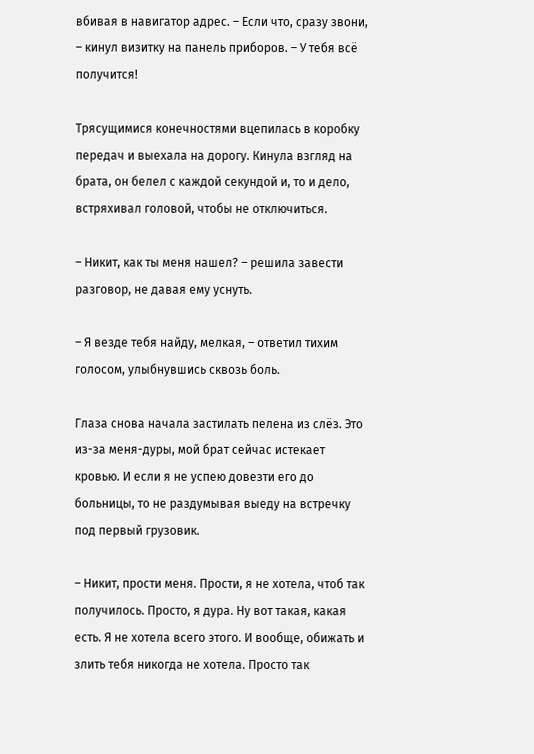вбивая в навигатор адрес. – Если что, сразу звони, – кинул визитку на панель приборов. – У тебя всё получится!

Трясущимися конечностями вцепилась в коробку передач и выехала на дорогу. Кинула взгляд на брата, он белел с каждой секундой и, то и дело, встряхивал головой, чтобы не отключиться.

– Никит, как ты меня нашел? – решила завести разговор, не давая ему уснуть.

– Я везде тебя найду, мелкая, – ответил тихим голосом, улыбнувшись сквозь боль.

Глаза снова начала застилать пелена из слёз. Это из-за меня-дуры, мой брат сейчас истекает кровью. И если я не успею довезти его до больницы, то не раздумывая выеду на встречку под первый грузовик.

– Никит, прости меня. Прости, я не хотела, чтоб так получилось. Просто, я дура. Ну вот такая, какая есть. Я не хотела всего этого. И вообще, обижать и злить тебя никогда не хотела. Просто так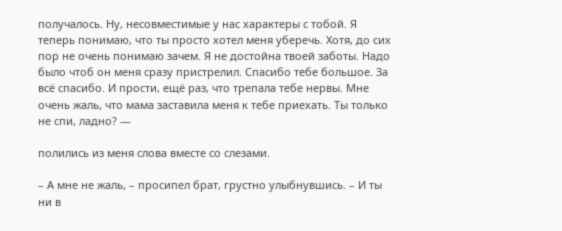получалось. Ну, несовместимые у нас характеры с тобой. Я теперь понимаю, что ты просто хотел меня уберечь. Хотя, до сих пор не очень понимаю зачем. Я не достойна твоей заботы. Надо было чтоб он меня сразу пристрелил. Спасибо тебе большое. За всё спасибо. И прости, ещё раз, что трепала тебе нервы. Мне очень жаль, что мама заставила меня к тебе приехать. Ты только не спи, ладно? —

полились из меня слова вместе со слезами.

– А мне не жаль, – просипел брат, грустно улыбнувшись. – И ты ни в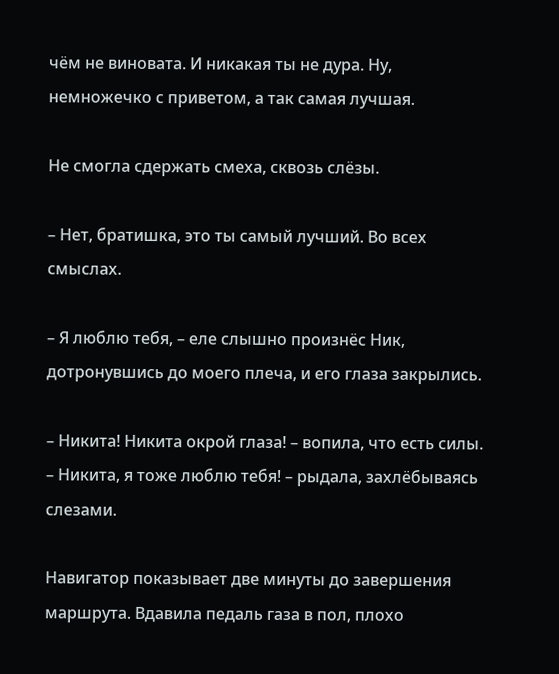чём не виновата. И никакая ты не дура. Ну, немножечко с приветом, а так самая лучшая.

Не смогла сдержать смеха, сквозь слёзы.

– Нет, братишка, это ты самый лучший. Во всех смыслах.

– Я люблю тебя, – еле слышно произнёс Ник, дотронувшись до моего плеча, и его глаза закрылись.

– Никита! Никита окрой глаза! – вопила, что есть силы. – Никита, я тоже люблю тебя! – рыдала, захлёбываясь слезами.

Навигатор показывает две минуты до завершения маршрута. Вдавила педаль газа в пол, плохо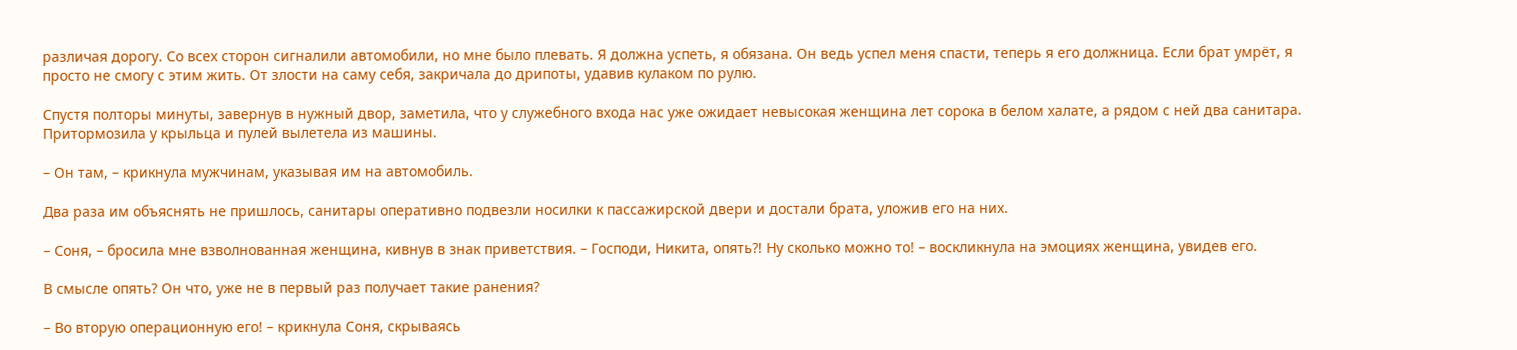различая дорогу. Со всех сторон сигналили автомобили, но мне было плевать. Я должна успеть, я обязана. Он ведь успел меня спасти, теперь я его должница. Если брат умрёт, я просто не смогу с этим жить. От злости на саму себя, закричала до дрипоты, удавив кулаком по рулю.

Спустя полторы минуты, завернув в нужный двор, заметила, что у служебного входа нас уже ожидает невысокая женщина лет сорока в белом халате, а рядом с ней два санитара. Притормозила у крыльца и пулей вылетела из машины.

– Он там, – крикнула мужчинам, указывая им на автомобиль.

Два раза им объяснять не пришлось, санитары оперативно подвезли носилки к пассажирской двери и достали брата, уложив его на них.

– Соня, – бросила мне взволнованная женщина, кивнув в знак приветствия. – Господи, Никита, опять⁈ Ну сколько можно то! – воскликнула на эмоциях женщина, увидев его.

В смысле опять? Он что, уже не в первый раз получает такие ранения?

– Во вторую операционную его! – крикнула Соня, скрываясь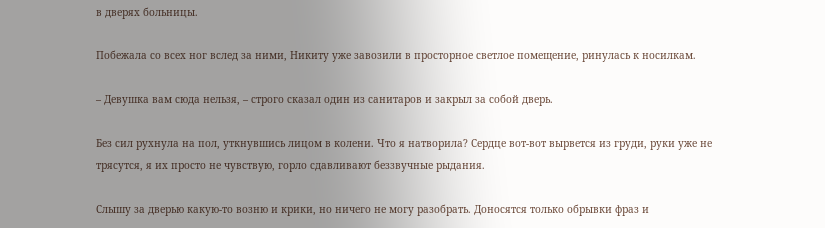в дверях больницы.

Побежала со всех ног вслед за ними, Никиту уже завозили в просторное светлое помещение, ринулась к носилкам.

– Девушка вам сюда нельзя, – строго сказал один из санитаров и закрыл за собой дверь.

Без сил рухнула на пол, уткнувшись лицом в колени. Что я натворила? Сердце вот-вот вырвется из груди, руки уже не трясутся, я их просто не чувствую, горло сдавливают беззвучные рыдания.

Слышу за дверью какую-то возню и крики, но ничего не могу разобрать. Доносятся только обрывки фраз и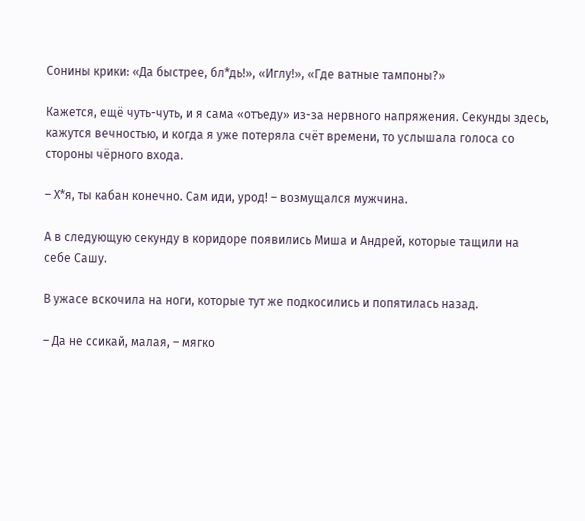Сонины крики: «Да быстрее, бл*дь!», «Иглу!», «Где ватные тампоны?»

Кажется, ещё чуть-чуть, и я сама «отъеду» из-за нервного напряжения. Секунды здесь, кажутся вечностью, и когда я уже потеряла счёт времени, то услышала голоса со стороны чёрного входа.

– Х*я, ты кабан конечно. Сам иди, урод! – возмущался мужчина.

А в следующую секунду в коридоре появились Миша и Андрей, которые тащили на себе Сашу.

В ужасе вскочила на ноги, которые тут же подкосились и попятилась назад.

– Да не ссикай, малая, – мягко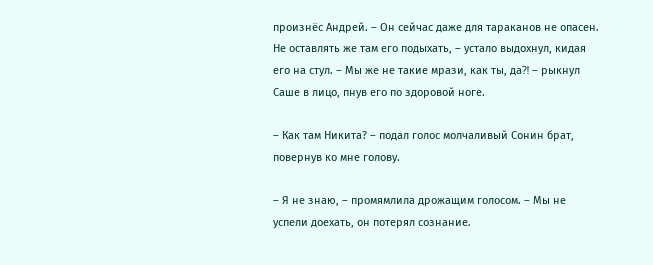произнёс Андрей. – Он сейчас даже для тараканов не опасен. Не оставлять же там его подыхать, – устало выдохнул, кидая его на стул. – Мы же не такие мрази, как ты, да⁈ – рыкнул Саше в лицо, пнув его по здоровой ноге.

– Как там Никита? – подал голос молчаливый Сонин брат, повернув ко мне голову.

– Я не знаю, – промямлила дрожащим голосом. – Мы не успели доехать, он потерял сознание.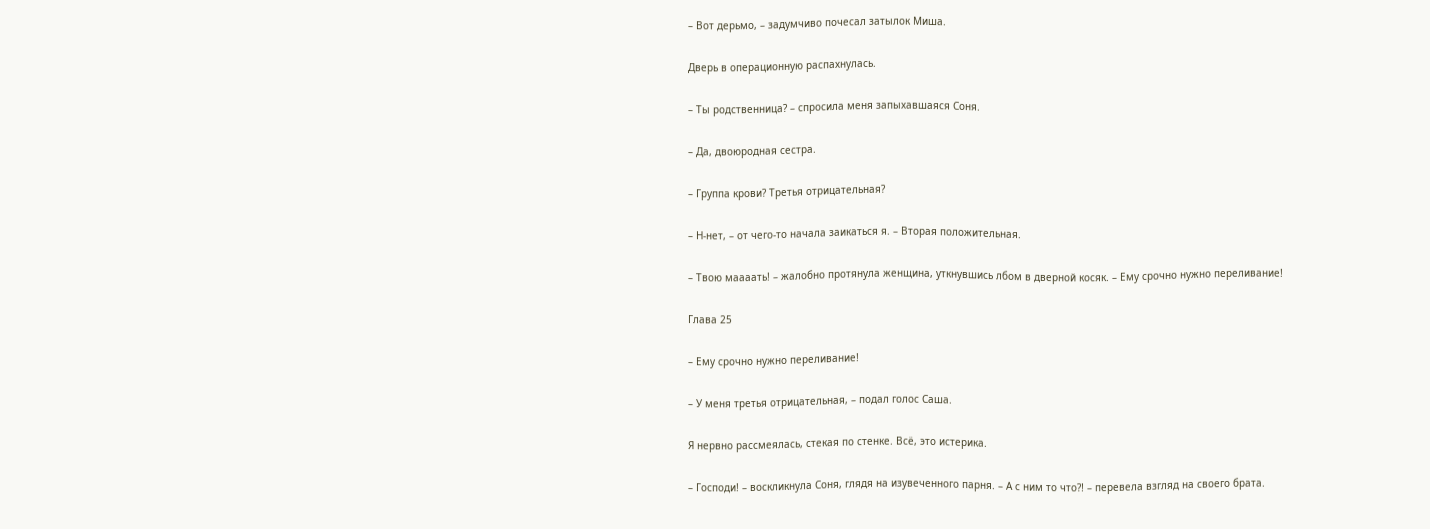– Вот дерьмо, – задумчиво почесал затылок Миша.

Дверь в операционную распахнулась.

– Ты родственница? – спросила меня запыхавшаяся Соня.

– Да, двоюродная сестра.

– Группа крови? Третья отрицательная?

– Н-нет, – от чего-то начала заикаться я. – Вторая положительная.

– Твою маааать! – жалобно протянула женщина, уткнувшись лбом в дверной косяк. – Ему срочно нужно переливание!

Глава 25

– Ему срочно нужно переливание!

– У меня третья отрицательная, – подал голос Саша.

Я нервно рассмеялась, стекая по стенке. Всё, это истерика.

– Господи! – воскликнула Соня, глядя на изувеченного парня. – А с ним то что⁈ – перевела взгляд на своего брата.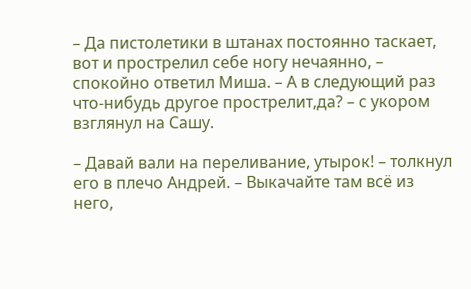– Да пистолетики в штанах постоянно таскает, вот и прострелил себе ногу нечаянно, – спокойно ответил Миша. – А в следующий раз что-нибудь другое прострелит,да? – с укором взглянул на Сашу.

– Давай вали на переливание, утырок! – толкнул его в плечо Андрей. – Выкачайте там всё из него,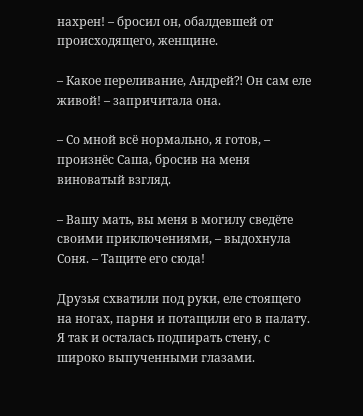нахрен! – бросил он, обалдевшей от происходящего, женщине.

– Какое переливание, Андрей⁈ Он сам еле живой! – запричитала она.

– Со мной всё нормально, я готов, – произнёс Саша, бросив на меня виноватый взгляд.

– Вашу мать, вы меня в могилу сведёте своими приключениями, – выдохнула Соня. – Тащите его сюда!

Друзья схватили под руки, еле стоящего на ногах, парня и потащили его в палату. Я так и осталась подпирать стену, с широко выпученными глазами.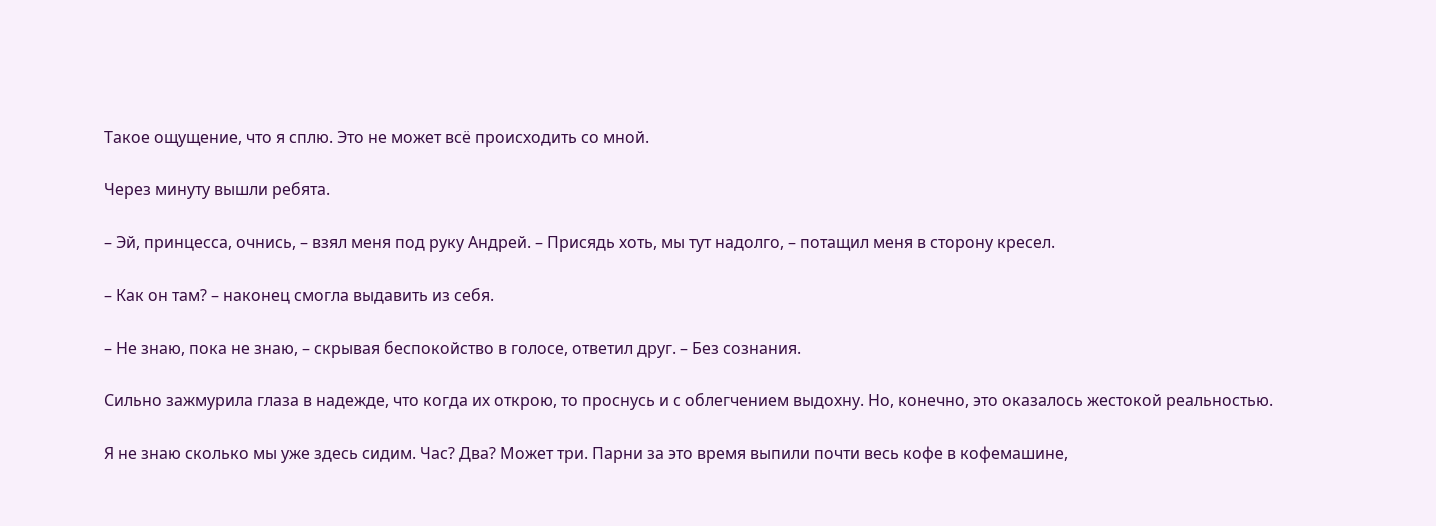Такое ощущение, что я сплю. Это не может всё происходить со мной.

Через минуту вышли ребята.

– Эй, принцесса, очнись, – взял меня под руку Андрей. – Присядь хоть, мы тут надолго, – потащил меня в сторону кресел.

– Как он там? – наконец смогла выдавить из себя.

– Не знаю, пока не знаю, – скрывая беспокойство в голосе, ответил друг. – Без сознания.

Сильно зажмурила глаза в надежде, что когда их открою, то проснусь и с облегчением выдохну. Но, конечно, это оказалось жестокой реальностью.

Я не знаю сколько мы уже здесь сидим. Час? Два? Может три. Парни за это время выпили почти весь кофе в кофемашине,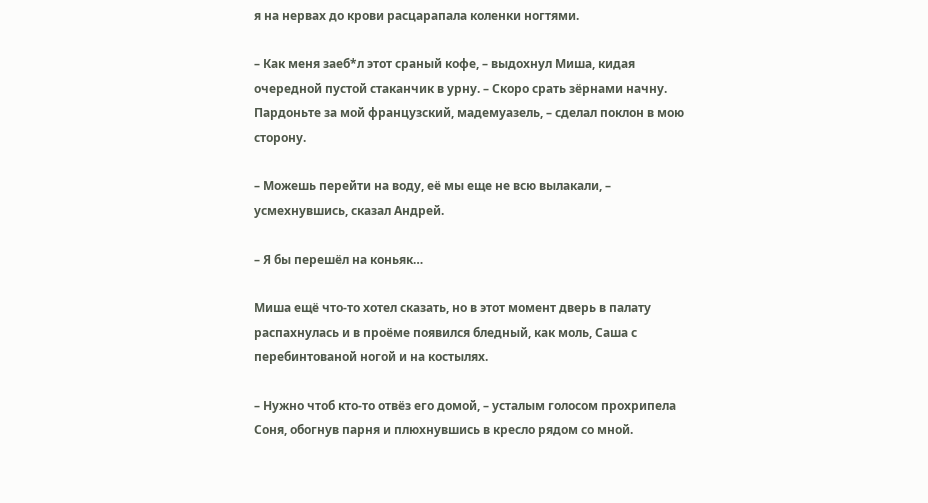я на нервах до крови расцарапала коленки ногтями.

– Как меня заеб*л этот сраный кофе, – выдохнул Миша, кидая очередной пустой стаканчик в урну. – Скоро срать зёрнами начну. Пардоньте за мой французский, мадемуазель, – сделал поклон в мою сторону.

– Можешь перейти на воду, её мы еще не всю вылакали, – усмехнувшись, сказал Андрей.

– Я бы перешёл на коньяк…

Миша ещё что-то хотел сказать, но в этот момент дверь в палату распахнулась и в проёме появился бледный, как моль, Саша с перебинтованой ногой и на костылях.

– Нужно чтоб кто-то отвёз его домой, – усталым голосом прохрипела Соня, обогнув парня и плюхнувшись в кресло рядом со мной.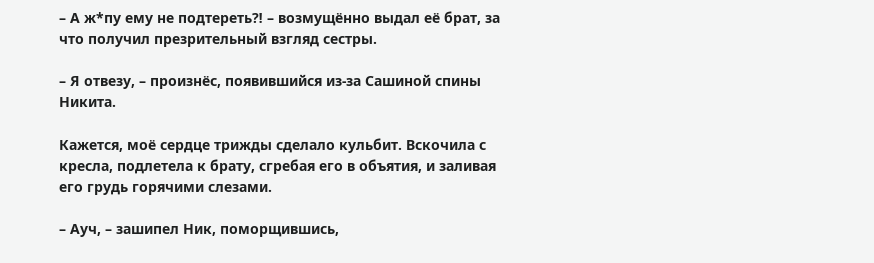– А ж*пу ему не подтереть⁈ – возмущённо выдал её брат, за что получил презрительный взгляд сестры.

– Я отвезу, – произнёс, появившийся из-за Сашиной спины Никита.

Кажется, моё сердце трижды сделало кульбит. Вскочила с кресла, подлетела к брату, сгребая его в объятия, и заливая его грудь горячими слезами.

– Ауч, – зашипел Ник, поморщившись,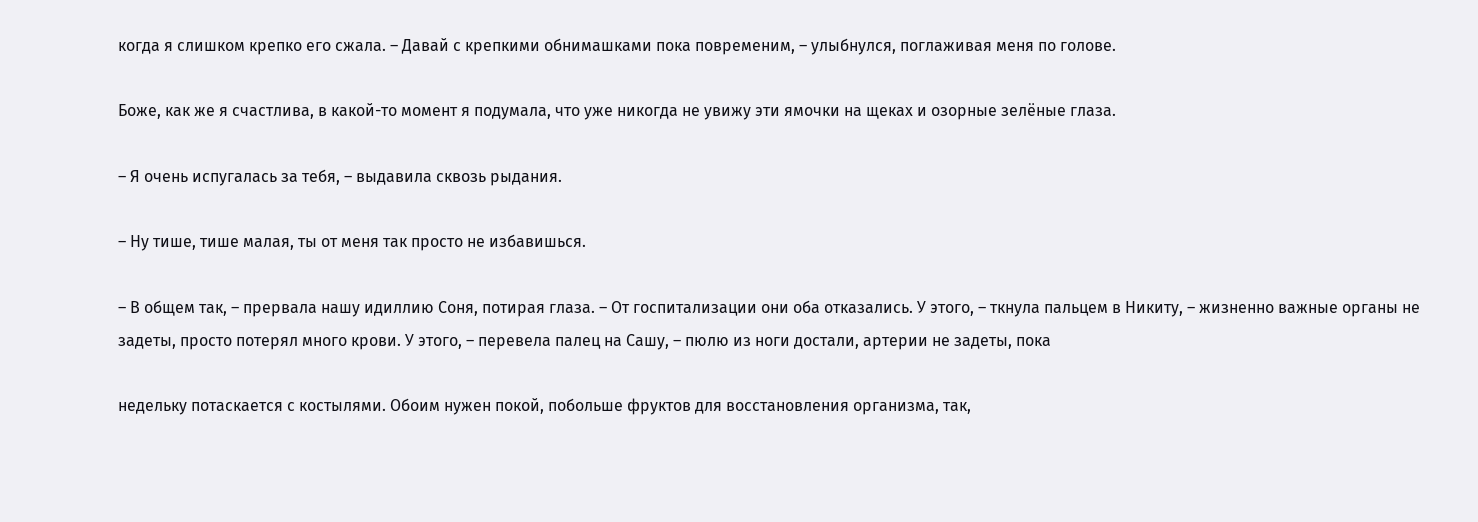когда я слишком крепко его сжала. – Давай с крепкими обнимашками пока повременим, – улыбнулся, поглаживая меня по голове.

Боже, как же я счастлива, в какой-то момент я подумала, что уже никогда не увижу эти ямочки на щеках и озорные зелёные глаза.

– Я очень испугалась за тебя, – выдавила сквозь рыдания.

– Ну тише, тише малая, ты от меня так просто не избавишься.

– В общем так, – прервала нашу идиллию Соня, потирая глаза. – От госпитализации они оба отказались. У этого, – ткнула пальцем в Никиту, – жизненно важные органы не задеты, просто потерял много крови. У этого, – перевела палец на Сашу, – пюлю из ноги достали, артерии не задеты, пока

недельку потаскается с костылями. Обоим нужен покой, побольше фруктов для восстановления организма, так,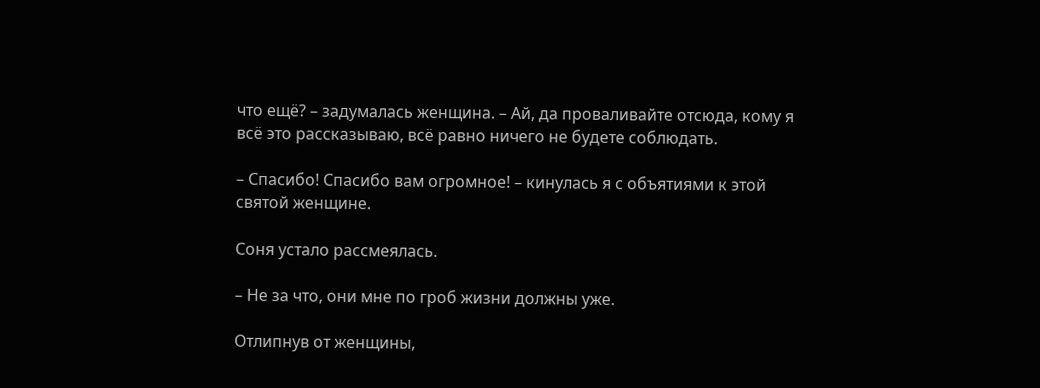что ещё? – задумалась женщина. – Ай, да проваливайте отсюда, кому я всё это рассказываю, всё равно ничего не будете соблюдать.

– Спасибо! Спасибо вам огромное! – кинулась я с объятиями к этой святой женщине.

Соня устало рассмеялась.

– Не за что, они мне по гроб жизни должны уже.

Отлипнув от женщины,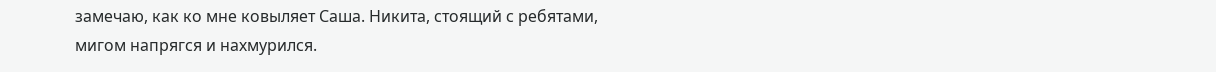замечаю, как ко мне ковыляет Саша. Никита, стоящий с ребятами, мигом напрягся и нахмурился.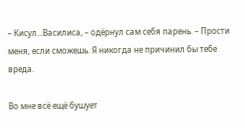– Кисул…Василиса, – одёрнул сам себя парень. – Прости меня, если сможешь. Я никогда не причинил бы тебе вреда.

Во мне всё ещё бушует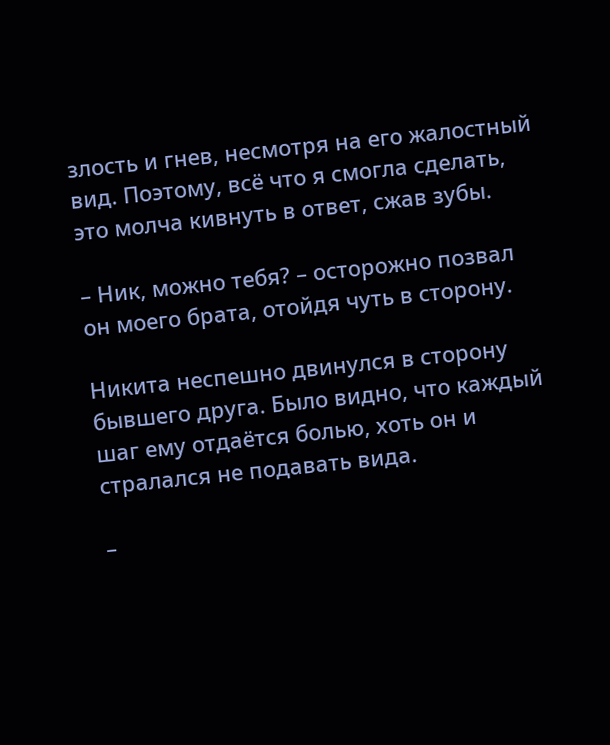злость и гнев, несмотря на его жалостный вид. Поэтому, всё что я смогла сделать, это молча кивнуть в ответ, сжав зубы.

– Ник, можно тебя? – осторожно позвал он моего брата, отойдя чуть в сторону.

Никита неспешно двинулся в сторону бывшего друга. Было видно, что каждый шаг ему отдаётся болью, хоть он и стралался не подавать вида.

–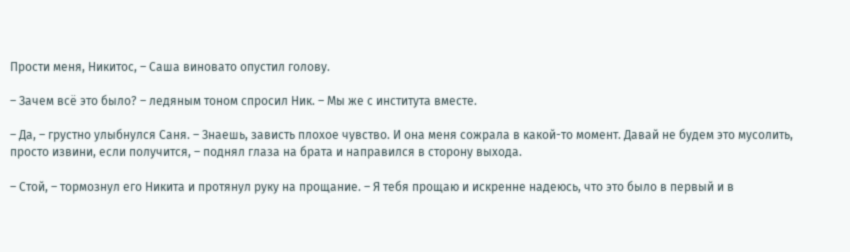Прости меня, Никитос, – Саша виновато опустил голову.

– Зачем всё это было? – ледяным тоном спросил Ник. – Мы же с института вместе.

– Да, – грустно улыбнулся Саня. – Знаешь, зависть плохое чувство. И она меня сожрала в какой-то момент. Давай не будем это мусолить, просто извини, если получится, – поднял глаза на брата и направился в сторону выхода.

– Стой, – тормознул его Никита и протянул руку на прощание. – Я тебя прощаю и искренне надеюсь, что это было в первый и в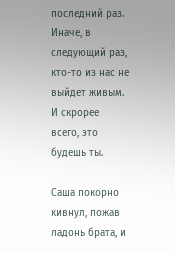последний раз. Иначе, в следующий раз, кто-то из нас не выйдет живым. И скрорее всего, это будешь ты.

Саша покорно кивнул, пожав ладонь брата, и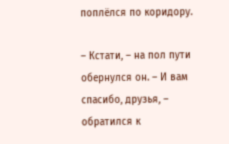поплёлся по коридору.

– Кстати, – на пол пути обернулся он. – И вам спасибо, друзья, – обратился к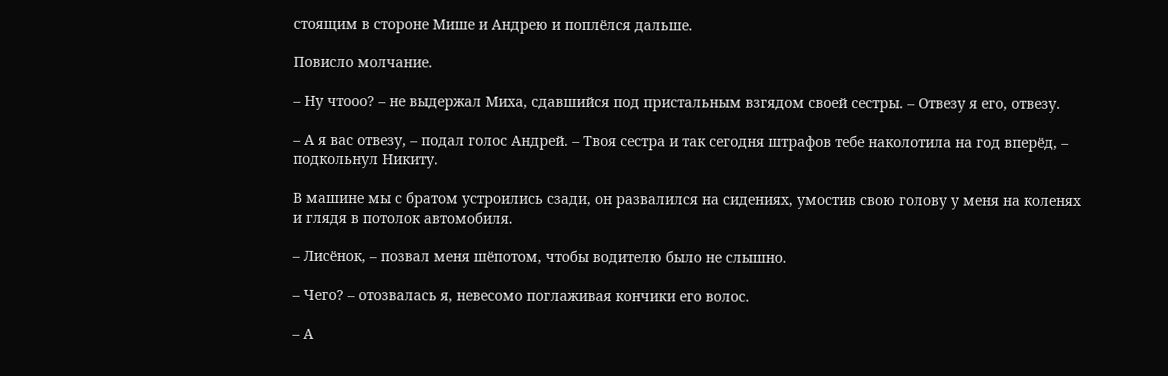стоящим в стороне Мише и Андрею и поплёлся дальше.

Повисло молчание.

– Ну чтооо? – не выдержал Миха, сдавшийся под пристальным взгядом своей сестры. – Отвезу я его, отвезу.

– А я вас отвезу, – подал голос Андрей. – Твоя сестра и так сегодня штрафов тебе наколотила на год вперёд, – подкольнул Никиту.

В машине мы с братом устроились сзади, он развалился на сидениях, умостив свою голову у меня на коленях и глядя в потолок автомобиля.

– Лисёнок, – позвал меня шёпотом, чтобы водителю было не слышно.

– Чего? – отозвалась я, невесомо поглаживая кончики его волос.

– А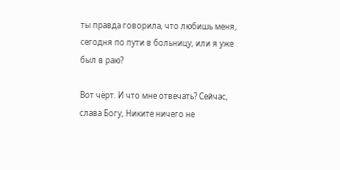ты правда говорила, что любишь меня, сегодня по пути в больницу, или я уже был в раю?

Вот чёрт. И что мне отвечать? Сейчас, слава Богу, Никите ничего не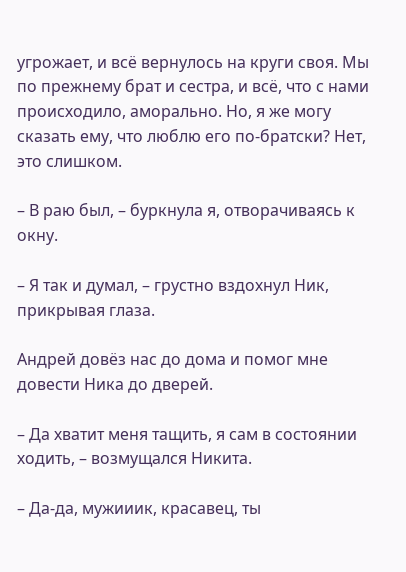угрожает, и всё вернулось на круги своя. Мы по прежнему брат и сестра, и всё, что с нами происходило, аморально. Но, я же могу сказать ему, что люблю его по-братски? Нет, это слишком.

– В раю был, – буркнула я, отворачиваясь к окну.

– Я так и думал, – грустно вздохнул Ник, прикрывая глаза.

Андрей довёз нас до дома и помог мне довести Ника до дверей.

– Да хватит меня тащить, я сам в состоянии ходить, – возмущался Никита.

– Да-да, мужииик, красавец, ты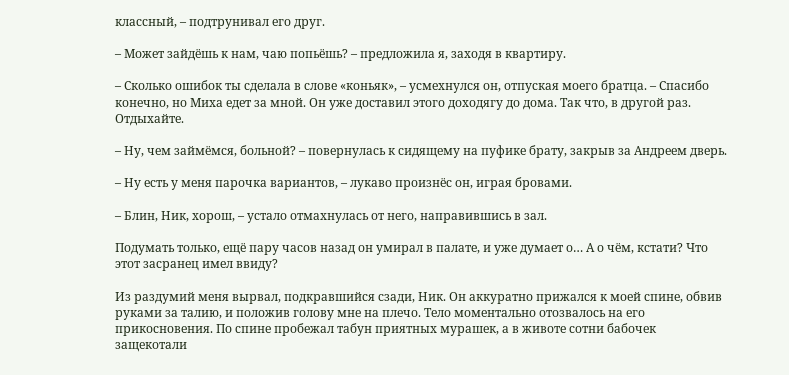классный, – подтрунивал его друг.

– Может зайдёшь к нам, чаю попьёшь? – предложила я, заходя в квартиру.

– Сколько ошибок ты сделала в слове «коньяк», – усмехнулся он, отпуская моего братца. – Спасибо конечно, но Миха едет за мной. Он уже доставил этого доходягу до дома. Так что, в другой раз. Отдыхайте.

– Ну, чем займёмся, больной? – повернулась к сидящему на пуфике брату, закрыв за Андреем дверь.

– Ну есть у меня парочка вариантов, – лукаво произнёс он, играя бровами.

– Блин, Ник, хорош, – устало отмахнулась от него, направившись в зал.

Подумать только, ещё пару часов назад он умирал в палате, и уже думает о… А о чём, кстати? Что этот засранец имел ввиду?

Из раздумий меня вырвал, подкравшийся сзади, Ник. Он аккуратно прижался к моей спине, обвив руками за талию, и положив голову мне на плечо. Тело моментально отозвалось на его прикосновения. По спине пробежал табун приятных мурашек, а в животе сотни бабочек защекотали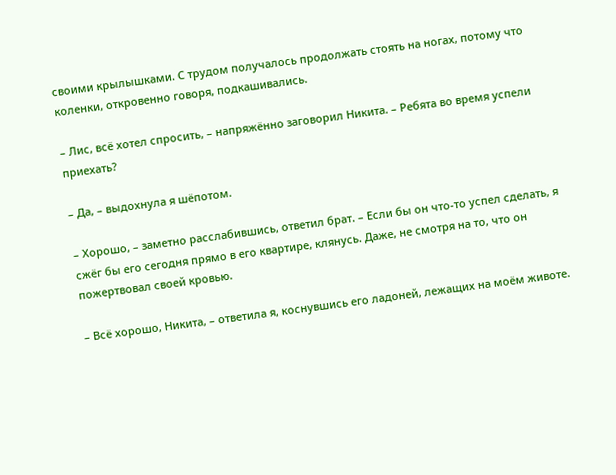своими крылышками. С трудом получалось продолжать стоять на ногах, потому что коленки, откровенно говоря, подкашивались.

– Лис, всё хотел спросить, – напряжённо заговорил Никита. – Ребята во время успели приехать?

– Да, – выдохнула я шёпотом.

– Хорошо, – заметно расслабившись, ответил брат. – Если бы он что-то успел сделать, я сжёг бы его сегодня прямо в его квартире, клянусь. Даже, не смотря на то, что он пожертвовал своей кровью.

– Всё хорошо, Никита, – ответила я, коснувшись его ладоней, лежащих на моём животе.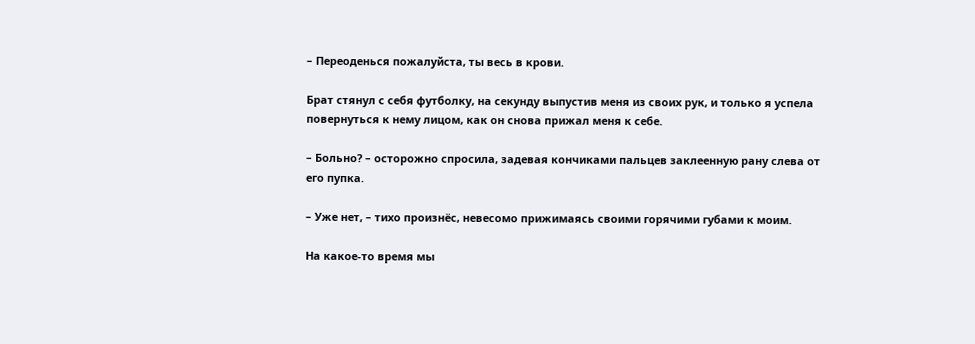– Переоденься пожалуйста, ты весь в крови.

Брат стянул с себя футболку, на секунду выпустив меня из своих рук, и только я успела повернуться к нему лицом, как он снова прижал меня к себе.

– Больно? – осторожно спросила, задевая кончиками пальцев заклеенную рану слева от его пупка.

– Уже нет, – тихо произнёс, невесомо прижимаясь своими горячими губами к моим.

На какое-то время мы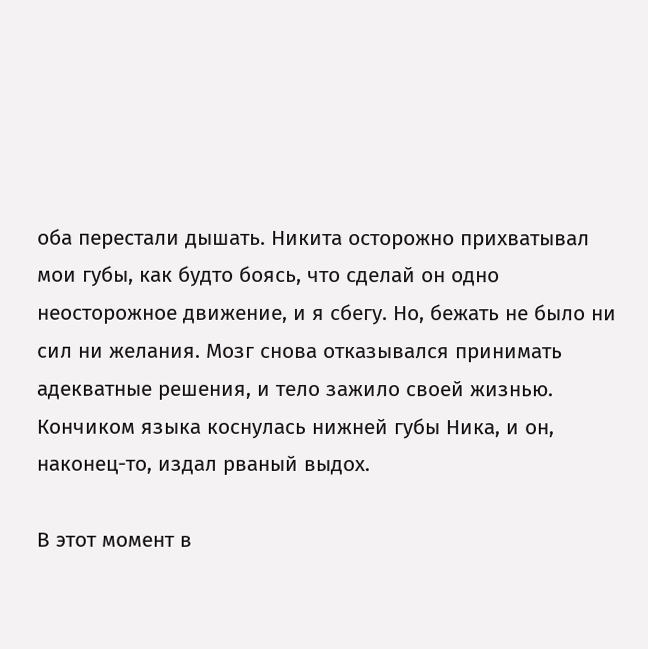оба перестали дышать. Никита осторожно прихватывал мои губы, как будто боясь, что сделай он одно неосторожное движение, и я сбегу. Но, бежать не было ни сил ни желания. Мозг снова отказывался принимать адекватные решения, и тело зажило своей жизнью. Кончиком языка коснулась нижней губы Ника, и он, наконец-то, издал рваный выдох.

В этот момент в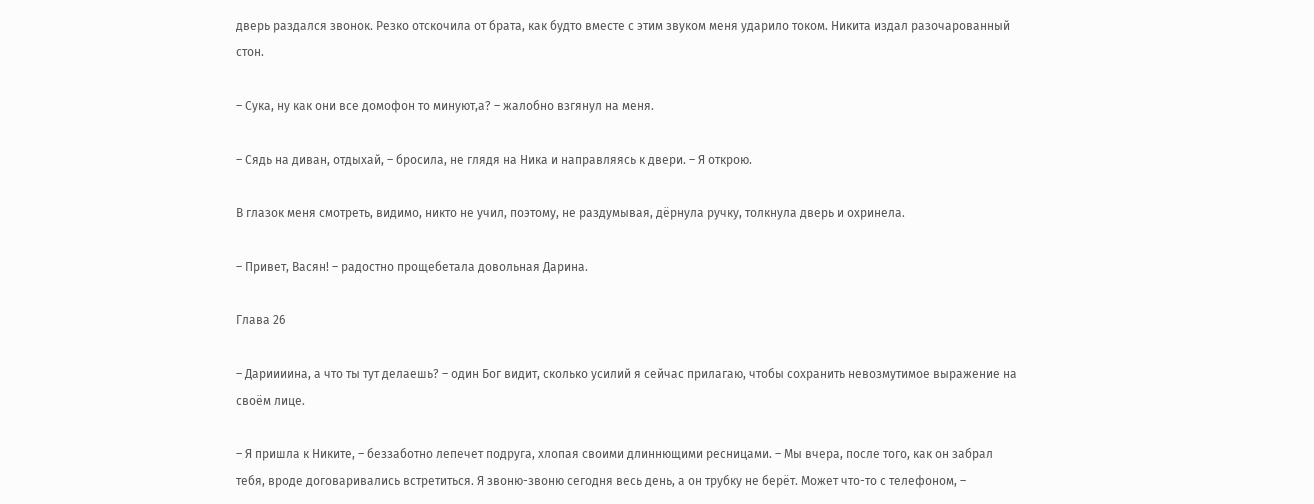дверь раздался звонок. Резко отскочила от брата, как будто вместе с этим звуком меня ударило током. Никита издал разочарованный стон.

– Сука, ну как они все домофон то минуют,а? – жалобно взгянул на меня.

– Сядь на диван, отдыхай, – бросила, не глядя на Ника и направляясь к двери. – Я открою.

В глазок меня смотреть, видимо, никто не учил, поэтому, не раздумывая, дёрнула ручку, толкнула дверь и охринела.

– Привет, Васян! – радостно прощебетала довольная Дарина.

Глава 26

– Дариииина, а что ты тут делаешь? – один Бог видит, сколько усилий я сейчас прилагаю, чтобы сохранить невозмутимое выражение на своём лице.

– Я пришла к Никите, – беззаботно лепечет подруга, хлопая своими длиннющими ресницами. – Мы вчера, после того, как он забрал тебя, вроде договаривались встретиться. Я звоню-звоню сегодня весь день, а он трубку не берёт. Может что-то с телефоном, –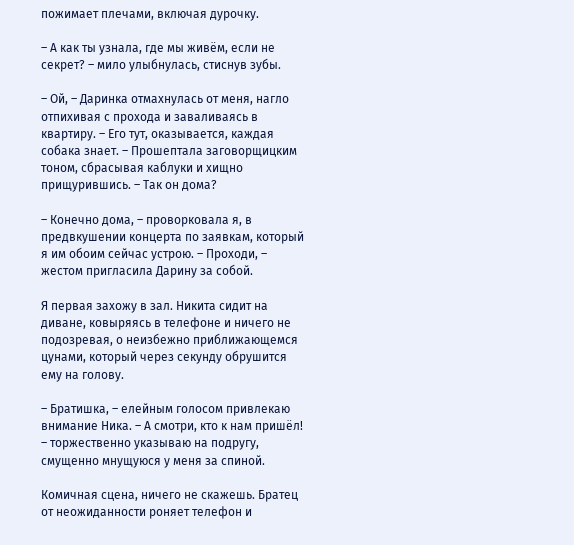пожимает плечами, включая дурочку.

– А как ты узнала, где мы живём, если не секрет? – мило улыбнулась, стиснув зубы.

– Ой, – Даринка отмахнулась от меня, нагло отпихивая с прохода и заваливаясь в квартиру. – Его тут, оказывается, каждая собака знает. – Прошептала заговорщицким тоном, сбрасывая каблуки и хищно прищурившись. – Так он дома?

– Конечно дома, – проворковала я, в предвкушении концерта по заявкам, который я им обоим сейчас устрою. – Проходи, – жестом пригласила Дарину за собой.

Я первая захожу в зал. Никита сидит на диване, ковыряясь в телефоне и ничего не подозревая, о неизбежно приближающемся цунами, который через секунду обрушится ему на голову.

– Братишка, – елейным голосом привлекаю внимание Ника. – А смотри, кто к нам пришёл! – торжественно указываю на подругу, смущенно мнущуюся у меня за спиной.

Комичная сцена, ничего не скажешь. Братец от неожиданности роняет телефон и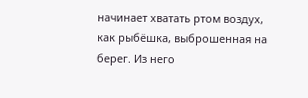начинает хватать ртом воздух, как рыбёшка, выброшенная на берег. Из него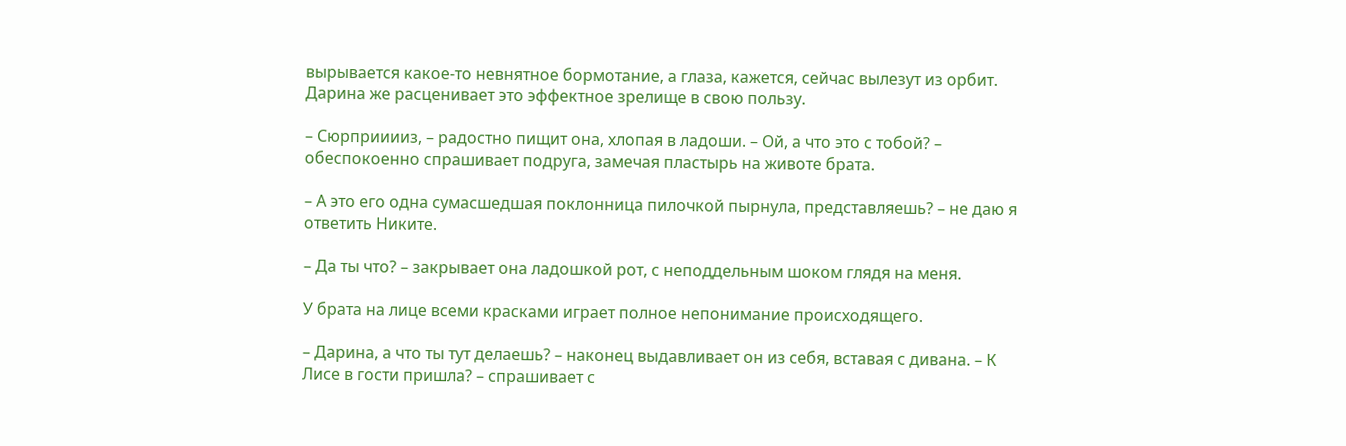вырывается какое-то невнятное бормотание, а глаза, кажется, сейчас вылезут из орбит. Дарина же расценивает это эффектное зрелище в свою пользу.

– Сюрприиииз, – радостно пищит она, хлопая в ладоши. – Ой, а что это с тобой? – обеспокоенно спрашивает подруга, замечая пластырь на животе брата.

– А это его одна сумасшедшая поклонница пилочкой пырнула, представляешь? – не даю я ответить Никите.

– Да ты что? – закрывает она ладошкой рот, с неподдельным шоком глядя на меня.

У брата на лице всеми красками играет полное непонимание происходящего.

– Дарина, а что ты тут делаешь? – наконец выдавливает он из себя, вставая с дивана. – К Лисе в гости пришла? – спрашивает с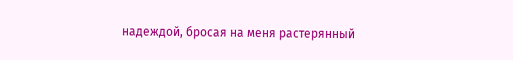надеждой, бросая на меня растерянный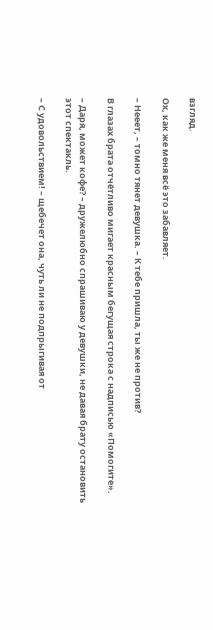взгляд.

Ох, как же меня всё это забавляет.

– Нееет, – томно тянет девушка. – К тебе пришла, ты же не против?

В глазах брата отчётливо мигает красным бегущая строка с надписью «Помогите».

– Даря, может кофе? – дружелюбно спрашиваю у девушки, не давая брату остановить этот спектакль.

– С удовольствием! – щебечет она, чуть ли не подпрыгивая от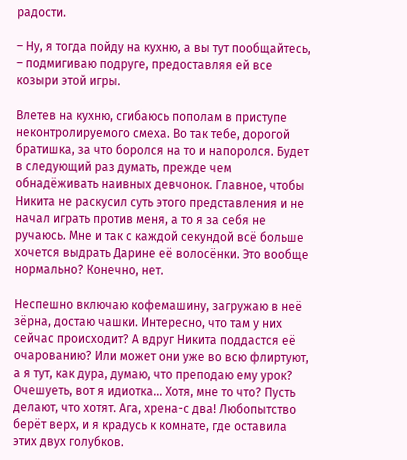радости.

– Ну, я тогда пойду на кухню, а вы тут пообщайтесь, – подмигиваю подруге, предоставляя ей все козыри этой игры.

Влетев на кухню, сгибаюсь пополам в приступе неконтролируемого смеха. Во так тебе, дорогой братишка, за что боролся на то и напоролся. Будет в следующий раз думать, прежде чем обнадёживать наивных девчонок. Главное, чтобы Никита не раскусил суть этого представления и не начал играть против меня, а то я за себя не ручаюсь. Мне и так с каждой секундой всё больше хочется выдрать Дарине её волосёнки. Это вообще нормально? Конечно, нет.

Неспешно включаю кофемашину, загружаю в неё зёрна, достаю чашки. Интересно, что там у них сейчас происходит? А вдруг Никита поддастся её очарованию? Или может они уже во всю флиртуют, а я тут, как дура, думаю, что преподаю ему урок? Очешуеть, вот я идиотка… Хотя, мне то что? Пусть делают, что хотят. Ага, хрена-с два! Любопытство берёт верх, и я крадусь к комнате, где оставила этих двух голубков.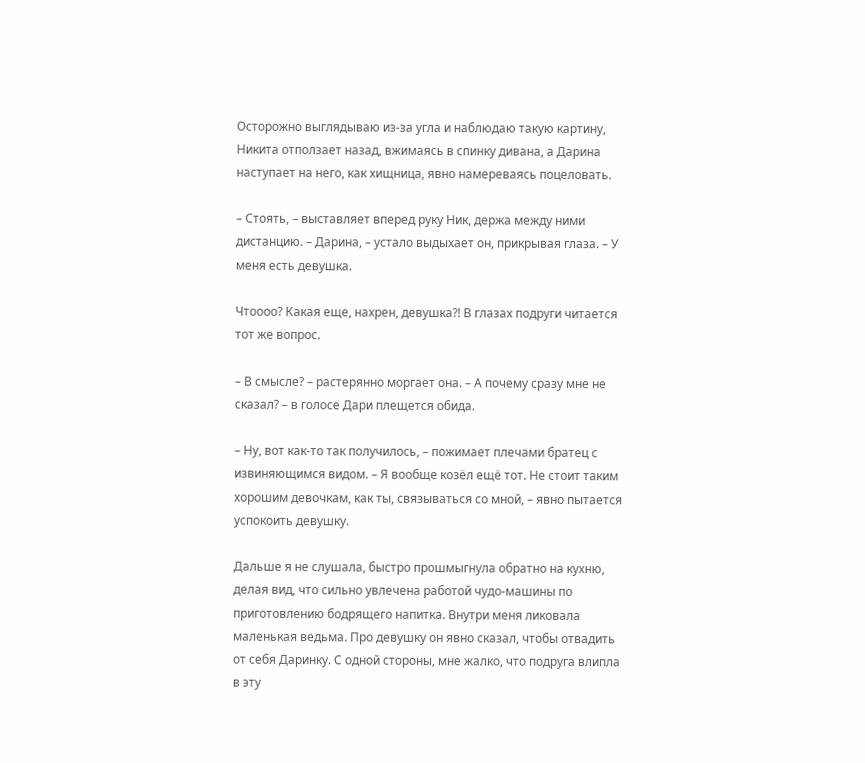Осторожно выглядываю из-за угла и наблюдаю такую картину, Никита отползает назад, вжимаясь в спинку дивана, а Дарина наступает на него, как хищница, явно намереваясь поцеловать.

– Стоять, – выставляет вперед руку Ник, держа между ними дистанцию. – Дарина, – устало выдыхает он, прикрывая глаза. – У меня есть девушка.

Чтоооо? Какая еще, нахрен, девушка⁈ В глазах подруги читается тот же вопрос.

– В смысле? – растерянно моргает она. – А почему сразу мне не сказал? – в голосе Дари плещется обида.

– Ну, вот как-то так получилось, – пожимает плечами братец с извиняющимся видом. – Я вообще козёл ещё тот. Не стоит таким хорошим девочкам, как ты, связываться со мной, – явно пытается успокоить девушку.

Дальше я не слушала, быстро прошмыгнула обратно на кухню, делая вид, что сильно увлечена работой чудо-машины по приготовлению бодрящего напитка. Внутри меня ликовала маленькая ведьма. Про девушку он явно сказал, чтобы отвадить от себя Даринку. С одной стороны, мне жалко, что подруга влипла в эту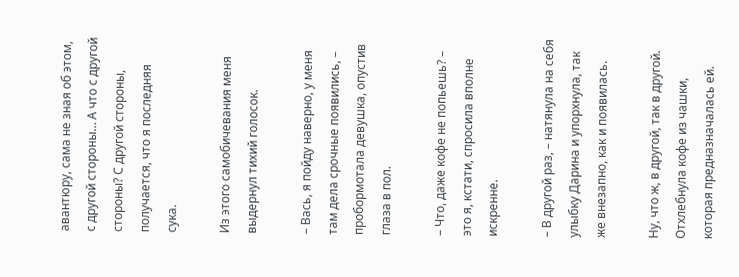авантюру, сама не зная об этом, с другой стороны… А что с другой стороны? С другой стороны, получается, что я последняя сука.

Из этого самобичевания меня выдернул тихий голосок.

– Вась, я пойду наверно, у меня там дела срочные появились, – пробормотала девушка, опустив глаза в пол.

– Что, даже кофе не попьешь? – это я, кстати, спросила вполне искренне.

– В другой раз, – натянула на себя улыбку Дарина и упорхнула, так же внезапно, как и появилась.

Ну, что ж, в другой, так в другой. Отхлебнула кофе из чашки, которая предназначалась ей.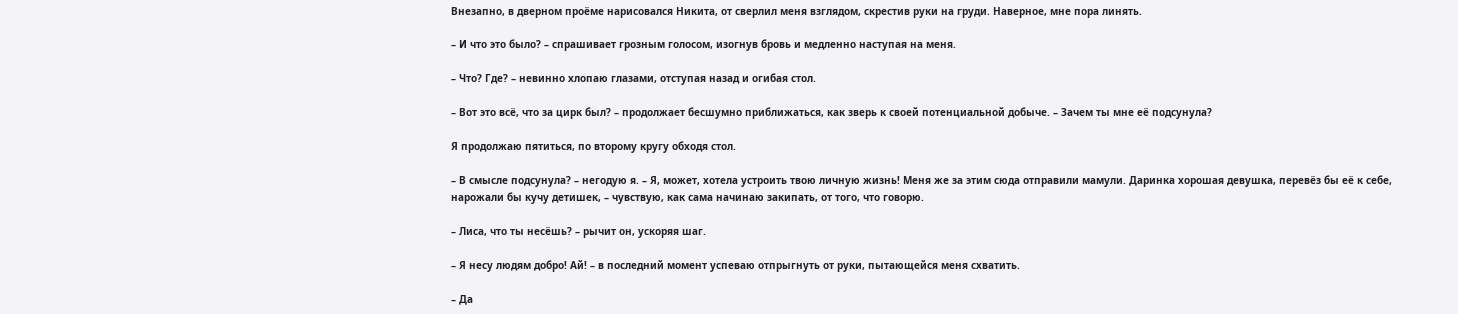Внезапно, в дверном проёме нарисовался Никита, от сверлил меня взглядом, скрестив руки на груди. Наверное, мне пора линять.

– И что это было? – спрашивает грозным голосом, изогнув бровь и медленно наступая на меня.

– Что? Где? – невинно хлопаю глазами, отступая назад и огибая стол.

– Вот это всё, что за цирк был? – продолжает бесшумно приближаться, как зверь к своей потенциальной добыче. – Зачем ты мне её подсунула?

Я продолжаю пятиться, по второму кругу обходя стол.

– В смысле подсунула? – негодую я. – Я, может, хотела устроить твою личную жизнь! Меня же за этим сюда отправили мамули. Даринка хорошая девушка, перевёз бы её к себе, нарожали бы кучу детишек, – чувствую, как сама начинаю закипать, от того, что говорю.

– Лиса, что ты несёшь? – рычит он, ускоряя шаг.

– Я несу людям добро! Ай! – в последний момент успеваю отпрыгнуть от руки, пытающейся меня схватить.

– Да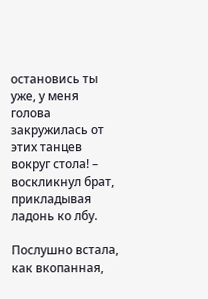остановись ты уже, у меня голова закружилась от этих танцев вокруг стола! – воскликнул брат, прикладывая ладонь ко лбу.

Послушно встала, как вкопанная,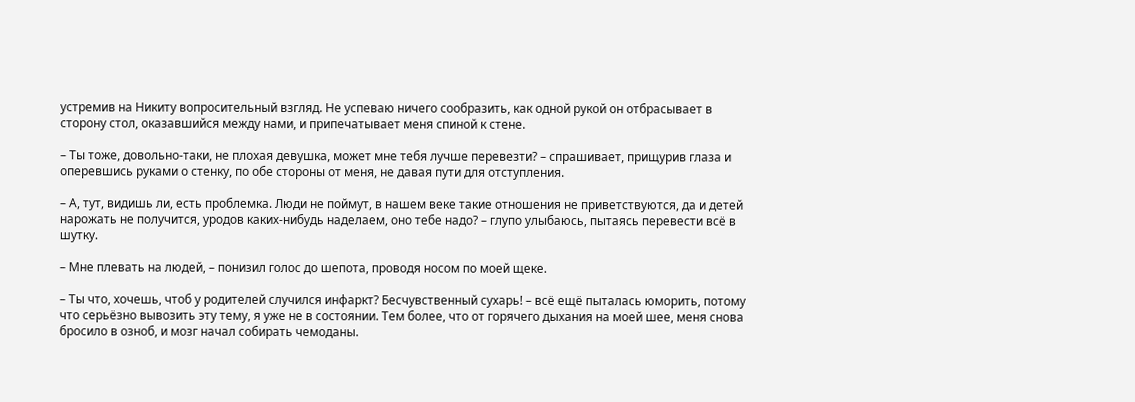устремив на Никиту вопросительный взгляд. Не успеваю ничего сообразить, как одной рукой он отбрасывает в сторону стол, оказавшийся между нами, и припечатывает меня спиной к стене.

– Ты тоже, довольно-таки, не плохая девушка, может мне тебя лучше перевезти? – спрашивает, прищурив глаза и оперевшись руками о стенку, по обе стороны от меня, не давая пути для отступления.

– А, тут, видишь ли, есть проблемка. Люди не поймут, в нашем веке такие отношения не приветствуются, да и детей нарожать не получится, уродов каких-нибудь наделаем, оно тебе надо? – глупо улыбаюсь, пытаясь перевести всё в шутку.

– Мне плевать на людей, – понизил голос до шепота, проводя носом по моей щеке.

– Ты что, хочешь, чтоб у родителей случился инфаркт? Бесчувственный сухарь! – всё ещё пыталась юморить, потому что серьёзно вывозить эту тему, я уже не в состоянии. Тем более, что от горячего дыхания на моей шее, меня снова бросило в озноб, и мозг начал собирать чемоданы.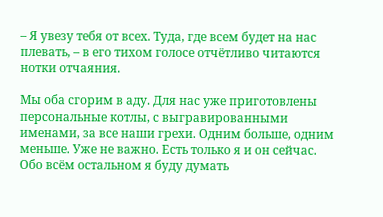– Я увезу тебя от всех. Туда, где всем будет на нас плевать, – в его тихом голосе отчётливо читаются нотки отчаяния.

Мы оба сгорим в аду. Для нас уже приготовлены персональные котлы, с выгравированными именами, за все наши грехи. Одним больше, одним меньше. Уже не важно. Есть только я и он сейчас. Обо всём остальном я буду думать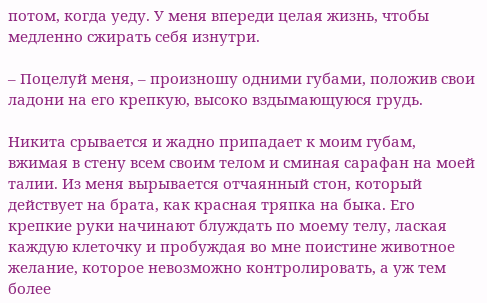потом, когда уеду. У меня впереди целая жизнь, чтобы медленно сжирать себя изнутри.

– Поцелуй меня, – произношу одними губами, положив свои ладони на его крепкую, высоко вздымающуюся грудь.

Никита срывается и жадно припадает к моим губам, вжимая в стену всем своим телом и сминая сарафан на моей талии. Из меня вырывается отчаянный стон, который действует на брата, как красная тряпка на быка. Его крепкие руки начинают блуждать по моему телу, лаская каждую клеточку и пробуждая во мне поистине животное желание, которое невозможно контролировать, а уж тем более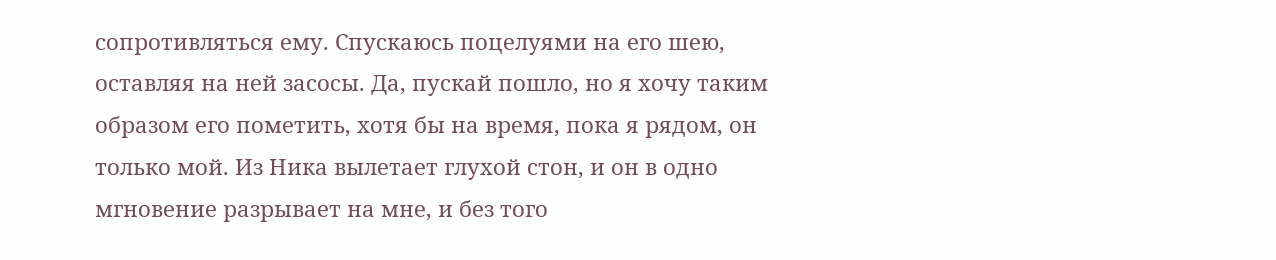сопротивляться ему. Спускаюсь поцелуями на его шею, оставляя на ней засосы. Да, пускай пошло, но я хочу таким образом его пометить, хотя бы на время, пока я рядом, он только мой. Из Ника вылетает глухой стон, и он в одно мгновение разрывает на мне, и без того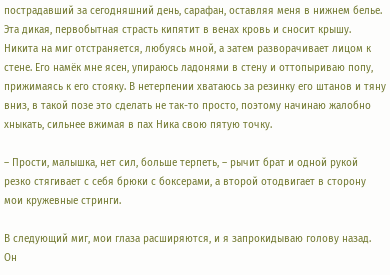пострадавший за сегодняшний день, сарафан, оставляя меня в нижнем белье. Эта дикая, первобытная страсть кипятит в венах кровь и сносит крышу. Никита на миг отстраняется, любуясь мной, а затем разворачивает лицом к стене. Его намёк мне ясен, упираюсь ладонями в стену и оттопыриваю попу, прижимаясь к его стояку. В нетерпении хватаюсь за резинку его штанов и тяну вниз, в такой позе это сделать не так-то просто, поэтому начинаю жалобно хныкать, сильнее вжимая в пах Ника свою пятую точку.

– Прости, малышка, нет сил, больше терпеть, – рычит брат и одной рукой резко стягивает с себя брюки с боксерами, а второй отодвигает в сторону мои кружевные стринги.

В следующий миг, мои глаза расширяются, и я запрокидываю голову назад. Он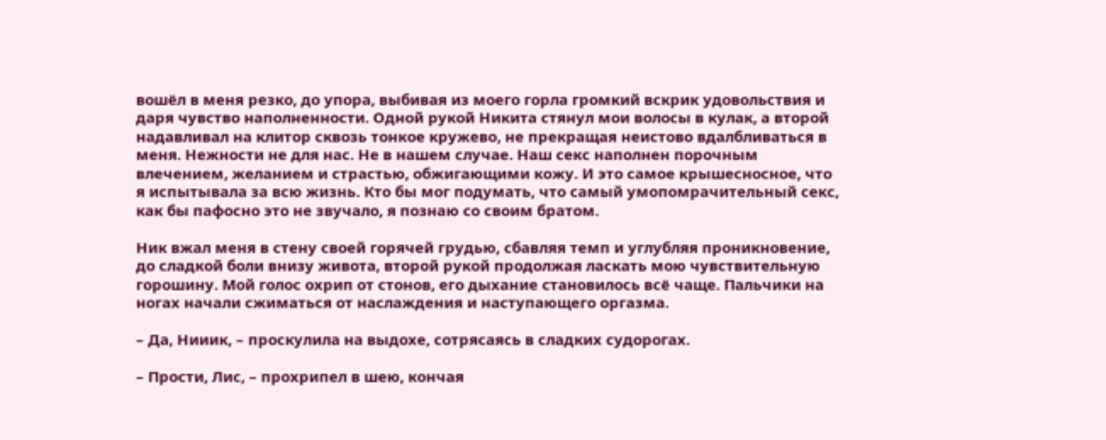вошёл в меня резко, до упора, выбивая из моего горла громкий вскрик удовольствия и даря чувство наполненности. Одной рукой Никита стянул мои волосы в кулак, а второй надавливал на клитор сквозь тонкое кружево, не прекращая неистово вдалбливаться в меня. Нежности не для нас. Не в нашем случае. Наш секс наполнен порочным влечением, желанием и страстью, обжигающими кожу. И это самое крышесносное, что я испытывала за всю жизнь. Кто бы мог подумать, что самый умопомрачительный секс, как бы пафосно это не звучало, я познаю со своим братом.

Ник вжал меня в стену своей горячей грудью, сбавляя темп и углубляя проникновение, до сладкой боли внизу живота, второй рукой продолжая ласкать мою чувствительную горошину. Мой голос охрип от стонов, его дыхание становилось всё чаще. Пальчики на ногах начали сжиматься от наслаждения и наступающего оргазма.

– Да, Нииик, – проскулила на выдохе, сотрясаясь в сладких судорогах.

– Прости, Лис, – прохрипел в шею, кончая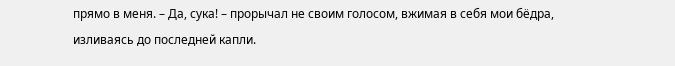прямо в меня. – Да, сука! – прорычал не своим голосом, вжимая в себя мои бёдра, изливаясь до последней капли.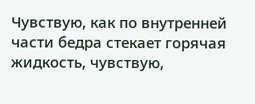Чувствую, как по внутренней части бедра стекает горячая жидкость, чувствую,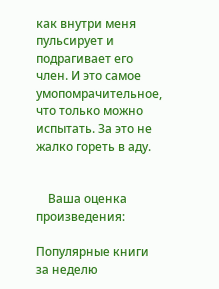как внутри меня пульсирует и подрагивает его член. И это самое умопомрачительное, что только можно испытать. За это не жалко гореть в аду.


    Ваша оценка произведения:

Популярные книги за неделю